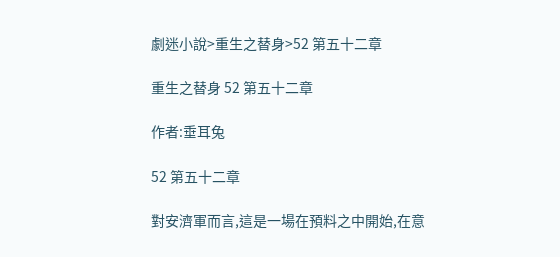劇迷小說>重生之替身>52 第五十二章

重生之替身 52 第五十二章

作者:垂耳兔

52 第五十二章

對安濟軍而言,這是一場在預料之中開始,在意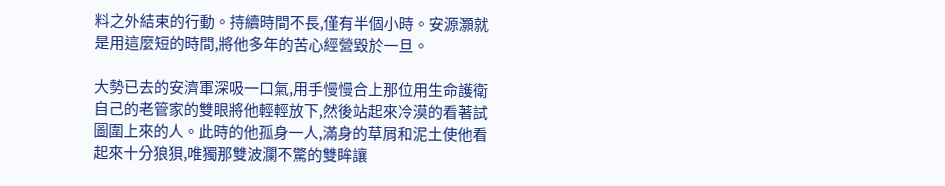料之外結束的行動。持續時間不長,僅有半個小時。安源灝就是用這麼短的時間,將他多年的苦心經營毀於一旦。

大勢已去的安濟軍深吸一口氣,用手慢慢合上那位用生命護衛自己的老管家的雙眼將他輕輕放下,然後站起來冷漠的看著試圖圍上來的人。此時的他孤身一人,滿身的草屑和泥土使他看起來十分狼狽,唯獨那雙波瀾不驚的雙眸讓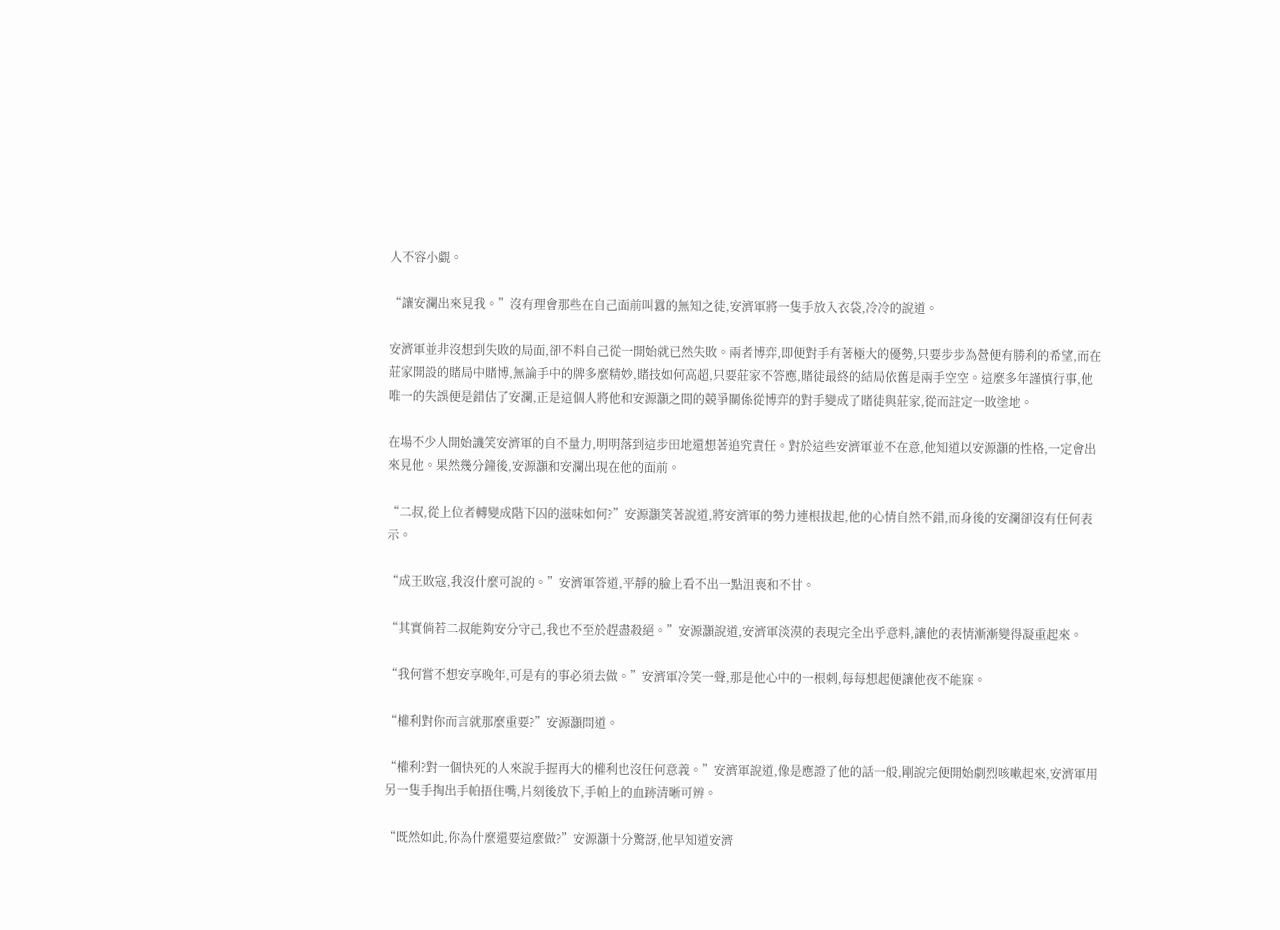人不容小覷。

“讓安瀾出來見我。”沒有理會那些在自己面前叫囂的無知之徒,安濟軍將一隻手放入衣袋,冷冷的說道。

安濟軍並非沒想到失敗的局面,卻不料自己從一開始就已然失敗。兩者博弈,即便對手有著極大的優勢,只要步步為營便有勝利的希望,而在莊家開設的賭局中賭博,無論手中的牌多麼精妙,賭技如何高超,只要莊家不答應,賭徒最終的結局依舊是兩手空空。這麼多年謹慎行事,他唯一的失誤便是錯估了安瀾,正是這個人將他和安源灝之間的競爭關係從博弈的對手變成了賭徒與莊家,從而註定一敗塗地。

在場不少人開始譏笑安濟軍的自不量力,明明落到這步田地還想著追究責任。對於這些安濟軍並不在意,他知道以安源灝的性格,一定會出來見他。果然幾分鐘後,安源灝和安瀾出現在他的面前。

“二叔,從上位者轉變成階下囚的滋味如何?”安源灝笑著說道,將安濟軍的勢力連根拔起,他的心情自然不錯,而身後的安瀾卻沒有任何表示。

“成王敗寇,我沒什麼可說的。”安濟軍答道,平靜的臉上看不出一點沮喪和不甘。

“其實倘若二叔能夠安分守己,我也不至於趕盡殺絕。”安源灝說道,安濟軍淡漠的表現完全出乎意料,讓他的表情漸漸變得凝重起來。

“我何嘗不想安享晚年,可是有的事必須去做。”安濟軍冷笑一聲,那是他心中的一根刺,每每想起便讓他夜不能寐。

“權利對你而言就那麼重要?”安源灝問道。

“權利?對一個快死的人來說手握再大的權利也沒任何意義。”安濟軍說道,像是應證了他的話一般,剛說完便開始劇烈咳嗽起來,安濟軍用另一隻手掏出手帕捂住嘴,片刻後放下,手帕上的血跡清晰可辨。

“既然如此,你為什麼還要這麼做?”安源灝十分驚訝,他早知道安濟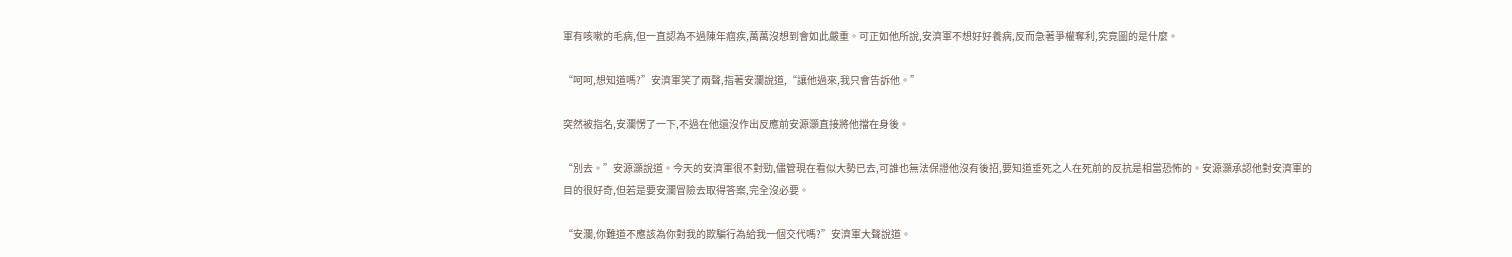軍有咳嗽的毛病,但一直認為不過陳年痼疾,萬萬沒想到會如此嚴重。可正如他所說,安濟軍不想好好養病,反而急著爭權奪利,究竟圖的是什麼。

“呵呵,想知道嗎?”安濟軍笑了兩聲,指著安瀾說道,“讓他過來,我只會告訴他。”

突然被指名,安瀾愣了一下,不過在他還沒作出反應前安源灝直接將他擋在身後。

“別去。”安源灝說道。今天的安濟軍很不對勁,儘管現在看似大勢已去,可誰也無法保證他沒有後招,要知道垂死之人在死前的反抗是相當恐怖的。安源灝承認他對安濟軍的目的很好奇,但若是要安瀾冒險去取得答案,完全沒必要。

“安瀾,你難道不應該為你對我的欺騙行為給我一個交代嗎?”安濟軍大聲說道。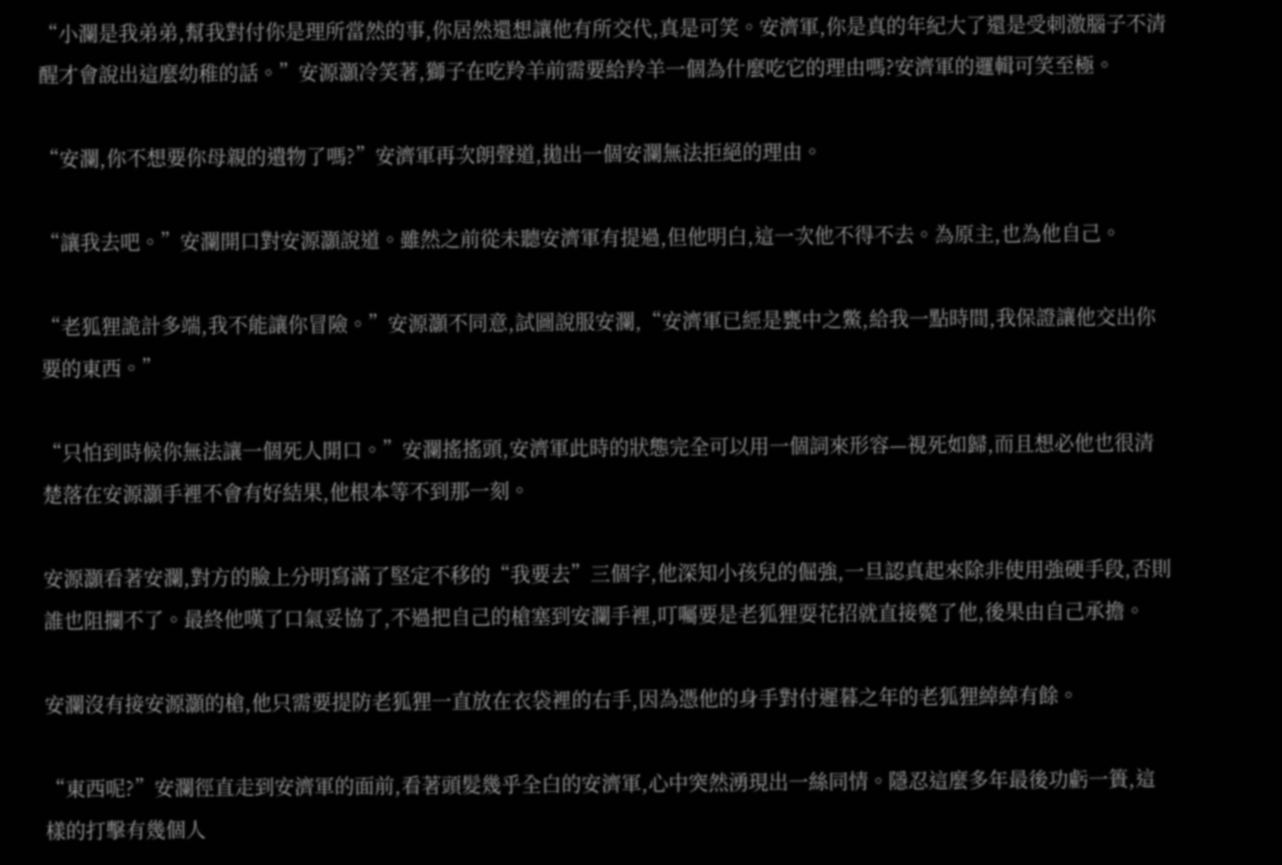“小瀾是我弟弟,幫我對付你是理所當然的事,你居然還想讓他有所交代,真是可笑。安濟軍,你是真的年紀大了還是受刺激腦子不清醒才會說出這麼幼稚的話。”安源灝冷笑著,獅子在吃羚羊前需要給羚羊一個為什麼吃它的理由嗎?安濟軍的邏輯可笑至極。

“安瀾,你不想要你母親的遺物了嗎?”安濟軍再次朗聲道,拋出一個安瀾無法拒絕的理由。

“讓我去吧。”安瀾開口對安源灝說道。雖然之前從未聽安濟軍有提過,但他明白,這一次他不得不去。為原主,也為他自己。

“老狐狸詭計多端,我不能讓你冒險。”安源灝不同意,試圖說服安瀾,“安濟軍已經是甕中之鱉,給我一點時間,我保證讓他交出你要的東西。”

“只怕到時候你無法讓一個死人開口。”安瀾搖搖頭,安濟軍此時的狀態完全可以用一個詞來形容—視死如歸,而且想必他也很清楚落在安源灝手裡不會有好結果,他根本等不到那一刻。

安源灝看著安瀾,對方的臉上分明寫滿了堅定不移的“我要去”三個字,他深知小孩兒的倔強,一旦認真起來除非使用強硬手段,否則誰也阻攔不了。最終他嘆了口氣妥協了,不過把自己的槍塞到安瀾手裡,叮囑要是老狐狸耍花招就直接斃了他,後果由自己承擔。

安瀾沒有接安源灝的槍,他只需要提防老狐狸一直放在衣袋裡的右手,因為憑他的身手對付遲暮之年的老狐狸綽綽有餘。

“東西呢?”安瀾徑直走到安濟軍的面前,看著頭髮幾乎全白的安濟軍,心中突然湧現出一絲同情。隱忍這麼多年最後功虧一簣,這樣的打擊有幾個人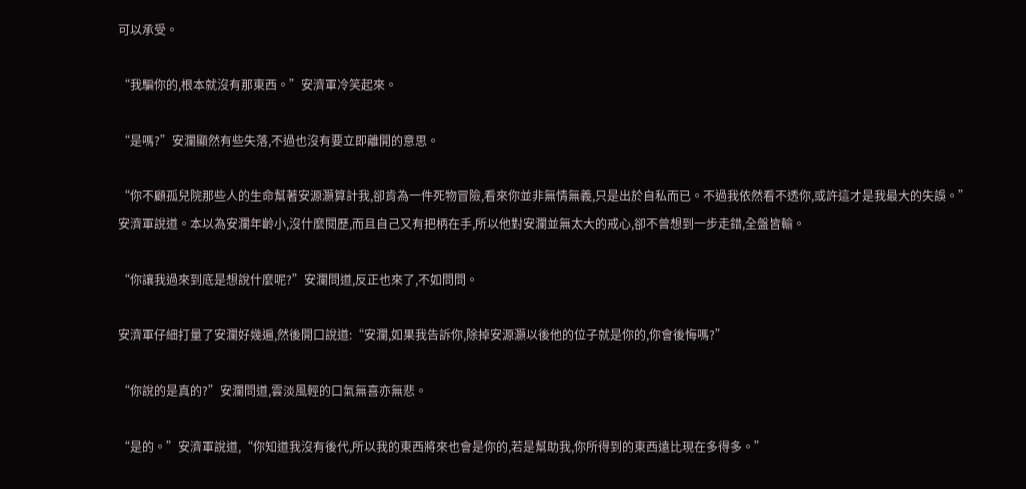可以承受。

“我騙你的,根本就沒有那東西。”安濟軍冷笑起來。

“是嗎?”安瀾顯然有些失落,不過也沒有要立即離開的意思。

“你不顧孤兒院那些人的生命幫著安源灝算計我,卻肯為一件死物冒險,看來你並非無情無義,只是出於自私而已。不過我依然看不透你,或許這才是我最大的失誤。”安濟軍說道。本以為安瀾年齡小,沒什麼閱歷,而且自己又有把柄在手,所以他對安瀾並無太大的戒心,卻不曾想到一步走錯,全盤皆輸。

“你讓我過來到底是想說什麼呢?”安瀾問道,反正也來了,不如問問。

安濟軍仔細打量了安瀾好幾遍,然後開口說道:“安瀾,如果我告訴你,除掉安源灝以後他的位子就是你的,你會後悔嗎?”

“你說的是真的?”安瀾問道,雲淡風輕的口氣無喜亦無悲。

“是的。”安濟軍說道,“你知道我沒有後代,所以我的東西將來也會是你的,若是幫助我,你所得到的東西遠比現在多得多。”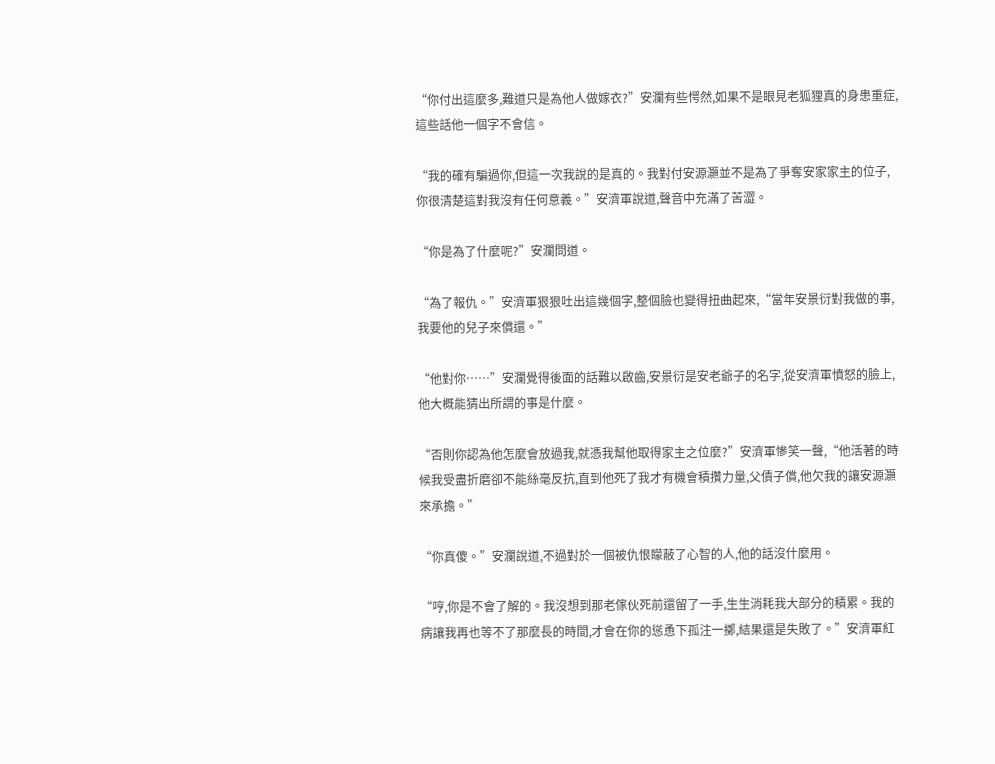“你付出這麼多,難道只是為他人做嫁衣?”安瀾有些愕然,如果不是眼見老狐狸真的身患重症,這些話他一個字不會信。

“我的確有騙過你,但這一次我說的是真的。我對付安源灝並不是為了爭奪安家家主的位子,你很清楚這對我沒有任何意義。”安濟軍說道,聲音中充滿了苦澀。

“你是為了什麼呢?”安瀾問道。

“為了報仇。”安濟軍狠狠吐出這幾個字,整個臉也變得扭曲起來,“當年安景衍對我做的事,我要他的兒子來償還。”

“他對你……”安瀾覺得後面的話難以啟齒,安景衍是安老爺子的名字,從安濟軍憤怒的臉上,他大概能猜出所謂的事是什麼。

“否則你認為他怎麼會放過我,就憑我幫他取得家主之位麼?”安濟軍慘笑一聲,“他活著的時候我受盡折磨卻不能絲毫反抗,直到他死了我才有機會積攢力量,父債子償,他欠我的讓安源灝來承擔。”

“你真傻。”安瀾說道,不過對於一個被仇恨矇蔽了心智的人,他的話沒什麼用。

“哼,你是不會了解的。我沒想到那老傢伙死前還留了一手,生生消耗我大部分的積累。我的病讓我再也等不了那麼長的時間,才會在你的慫恿下孤注一擲,結果還是失敗了。”安濟軍紅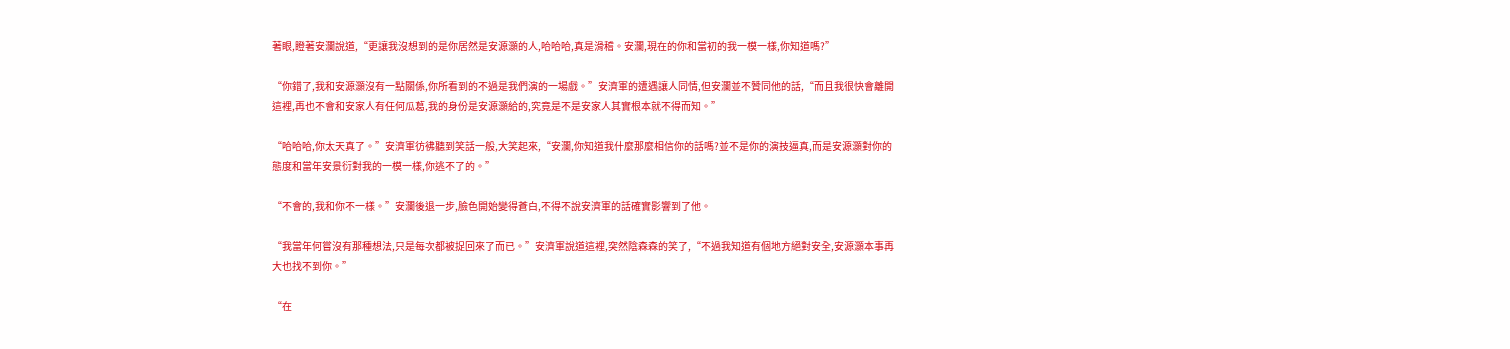著眼,瞪著安瀾說道,“更讓我沒想到的是你居然是安源灝的人,哈哈哈,真是滑稽。安瀾,現在的你和當初的我一模一樣,你知道嗎?”

“你錯了,我和安源灝沒有一點關係,你所看到的不過是我們演的一場戲。”安濟軍的遭遇讓人同情,但安瀾並不贊同他的話,“而且我很快會離開這裡,再也不會和安家人有任何瓜葛,我的身份是安源灝給的,究竟是不是安家人其實根本就不得而知。”

“哈哈哈,你太天真了。”安濟軍彷彿聽到笑話一般,大笑起來,“安瀾,你知道我什麼那麼相信你的話嗎?並不是你的演技逼真,而是安源灝對你的態度和當年安景衍對我的一模一樣,你逃不了的。”

“不會的,我和你不一樣。”安瀾後退一步,臉色開始變得蒼白,不得不說安濟軍的話確實影響到了他。

“我當年何嘗沒有那種想法,只是每次都被捉回來了而已。”安濟軍說道這裡,突然陰森森的笑了,“不過我知道有個地方絕對安全,安源灝本事再大也找不到你。”

“在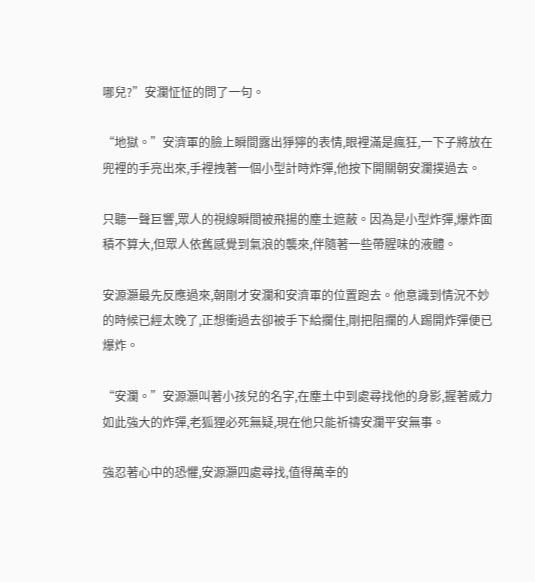哪兒?”安瀾怔怔的問了一句。

“地獄。”安濟軍的臉上瞬間露出猙獰的表情,眼裡滿是瘋狂,一下子將放在兜裡的手亮出來,手裡拽著一個小型計時炸彈,他按下開關朝安瀾撲過去。

只聽一聲巨響,眾人的視線瞬間被飛揚的塵土遮蔽。因為是小型炸彈,爆炸面積不算大,但眾人依舊感覺到氣浪的襲來,伴隨著一些帶腥味的液體。

安源灝最先反應過來,朝剛才安瀾和安濟軍的位置跑去。他意識到情況不妙的時候已經太晚了,正想衝過去卻被手下給攔住,剛把阻攔的人踢開炸彈便已爆炸。

“安瀾。”安源灝叫著小孩兒的名字,在塵土中到處尋找他的身影,握著威力如此強大的炸彈,老狐狸必死無疑,現在他只能祈禱安瀾平安無事。

強忍著心中的恐懼,安源灝四處尋找,值得萬幸的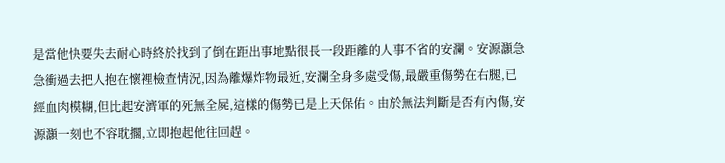是當他快要失去耐心時終於找到了倒在距出事地點很長一段距離的人事不省的安瀾。安源灝急急衝過去把人抱在懷裡檢查情況,因為離爆炸物最近,安瀾全身多處受傷,最嚴重傷勢在右腿,已經血肉模糊,但比起安濟軍的死無全屍,這樣的傷勢已是上天保佑。由於無法判斷是否有內傷,安源灝一刻也不容耽擱,立即抱起他往回趕。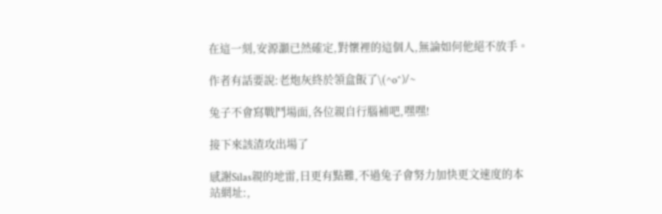在這一刻,安源灝已然確定,對懷裡的這個人,無論如何他絕不放手。

作者有話要說:老炮灰終於領盒飯了\(^o^)/~

兔子不會寫戰鬥場面,各位親自行腦補吧,嘿嘿!

接下來該渣攻出場了

感謝Silas親的地雷,日更有點難,不過兔子會努力加快更文速度的本站網址:,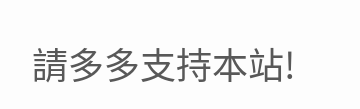請多多支持本站!